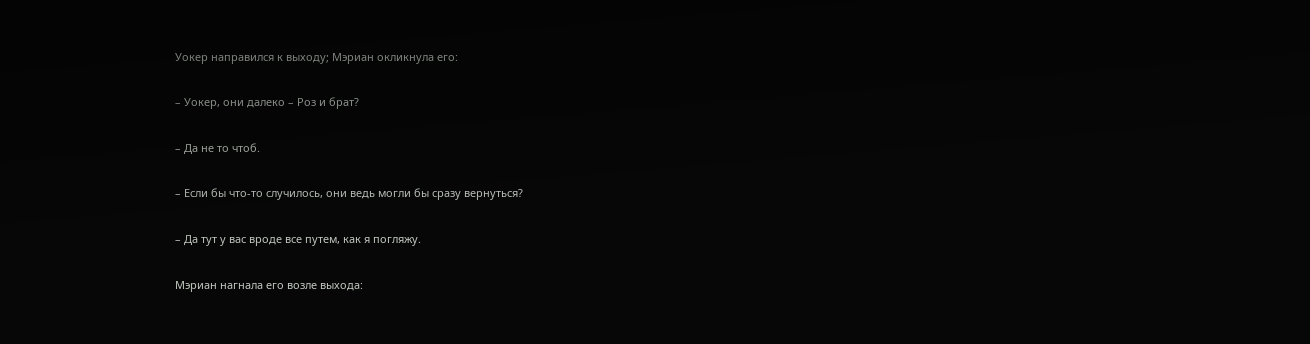Уокер направился к выходу; Мэриан окликнула его:

– Уокер, они далеко – Роз и брат?

– Да не то чтоб.

– Если бы что-то случилось, они ведь могли бы сразу вернуться?

– Да тут у вас вроде все путем, как я погляжу.

Мэриан нагнала его возле выхода: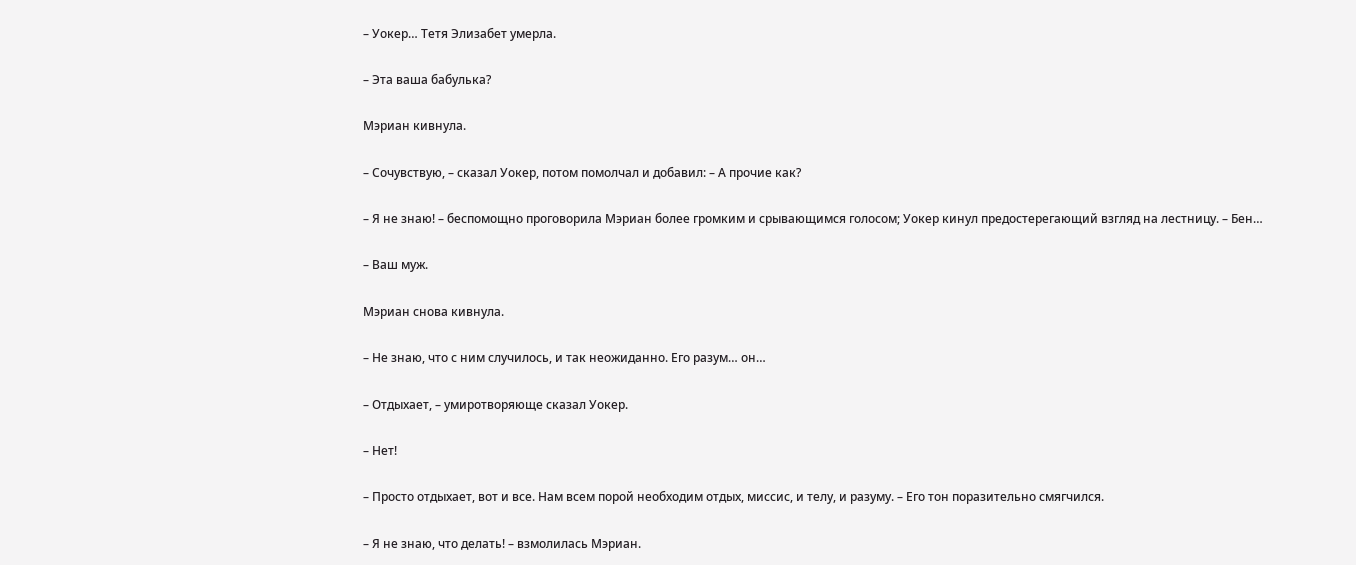– Уокер… Тетя Элизабет умерла.

– Эта ваша бабулька?

Мэриан кивнула.

– Сочувствую, – сказал Уокер, потом помолчал и добавил: – А прочие как?

– Я не знаю! – беспомощно проговорила Мэриан более громким и срывающимся голосом; Уокер кинул предостерегающий взгляд на лестницу. – Бен…

– Ваш муж.

Мэриан снова кивнула.

– Не знаю, что с ним случилось, и так неожиданно. Его разум… он…

– Отдыхает, – умиротворяюще сказал Уокер.

– Нет!

– Просто отдыхает, вот и все. Нам всем порой необходим отдых, миссис, и телу, и разуму. – Его тон поразительно смягчился.

– Я не знаю, что делать! – взмолилась Мэриан.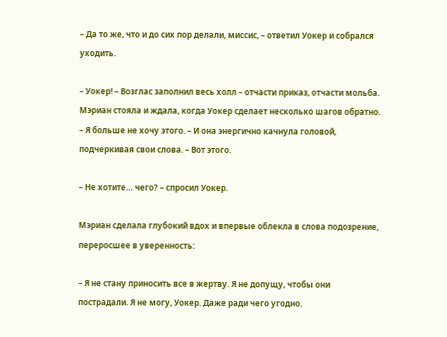– Да то же, что и до сих пор делали, миссис, – ответил Уокер и собрался уходить.

– Уокер! – Возглас заполнил весь холл – отчасти приказ, отчасти мольба. Мэриан стояла и ждала, когда Уокер сделает несколько шагов обратно. – Я больше не хочу этого. – И она энергично качнула головой, подчеркивая свои слова. – Вот этого.

– Не хотите… чего? – спросил Уокер.

Мэриан сделала глубокий вдох и впервые облекла в слова подозрение, переросшее в уверенность:

– Я не стану приносить все в жертву. Я не допущу, чтобы они пострадали. Я не могу, Уокер. Даже ради чего угодно.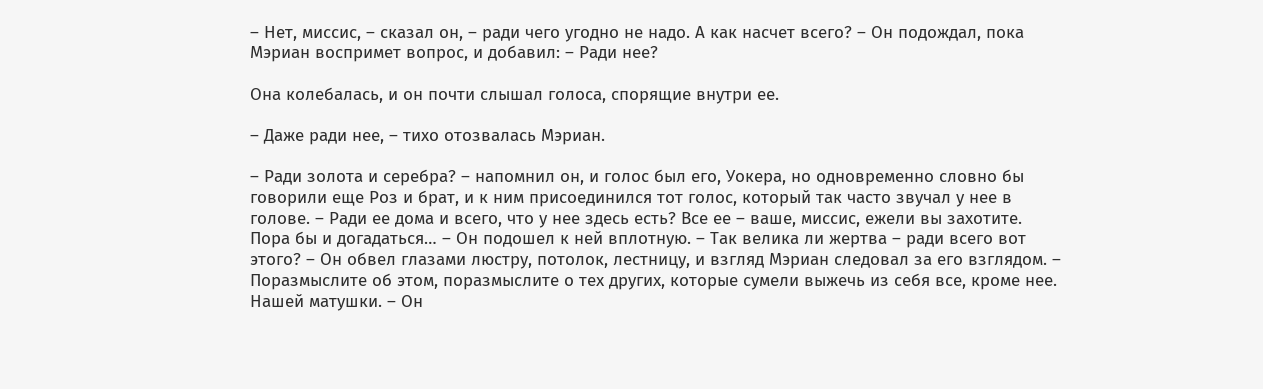– Нет, миссис, – сказал он, – ради чего угодно не надо. А как насчет всего? – Он подождал, пока Мэриан воспримет вопрос, и добавил: – Ради нее?

Она колебалась, и он почти слышал голоса, спорящие внутри ее.

– Даже ради нее, – тихо отозвалась Мэриан.

– Ради золота и серебра? – напомнил он, и голос был его, Уокера, но одновременно словно бы говорили еще Роз и брат, и к ним присоединился тот голос, который так часто звучал у нее в голове. – Ради ее дома и всего, что у нее здесь есть? Все ее – ваше, миссис, ежели вы захотите. Пора бы и догадаться… – Он подошел к ней вплотную. – Так велика ли жертва – ради всего вот этого? – Он обвел глазами люстру, потолок, лестницу, и взгляд Мэриан следовал за его взглядом. – Поразмыслите об этом, поразмыслите о тех других, которые сумели выжечь из себя все, кроме нее. Нашей матушки. – Он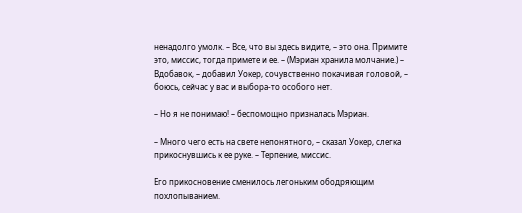ненадолго умолк. – Все, что вы здесь видите, – это она. Примите это, миссис, тогда примете и ее. – (Мэриан хранила молчание.) – Вдобавок, – добавил Уокер, сочувственно покачивая головой, – боюсь, сейчас у вас и выбора-то особого нет.

– Но я не понимаю! – беспомощно призналась Мэриан.

– Много чего есть на свете непонятного, – сказал Уокер, слегка прикоснувшись к ее руке. – Терпение, миссис.

Его прикосновение сменилось легоньким ободряющим похлопыванием.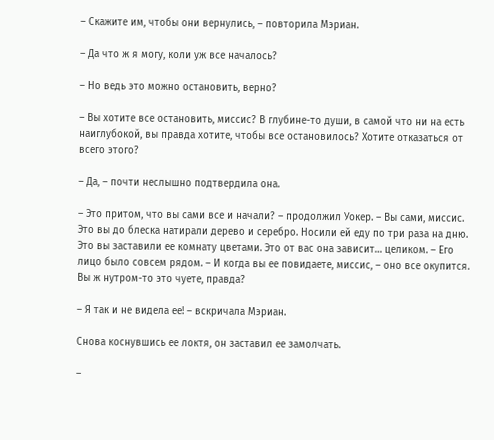– Скажите им, чтобы они вернулись, – повторила Мэриан.

– Да что ж я могу, коли уж все началось?

– Но ведь это можно остановить, верно?

– Вы хотите все остановить, миссис? В глубине-то души, в самой что ни на есть наиглубокой, вы правда хотите, чтобы все остановилось? Хотите отказаться от всего этого?

– Да, – почти неслышно подтвердила она.

– Это притом, что вы сами все и начали? – продолжил Уокер. – Вы сами, миссис. Это вы до блеска натирали дерево и серебро. Носили ей еду по три раза на дню. Это вы заставили ее комнату цветами. Это от вас она зависит… целиком. – Его лицо было совсем рядом. – И когда вы ее повидаете, миссис, – оно все окупится. Вы ж нутром-то это чуете, правда?

– Я так и не видела ее! – вскричала Мэриан.

Снова коснувшись ее локтя, он заставил ее замолчать.

–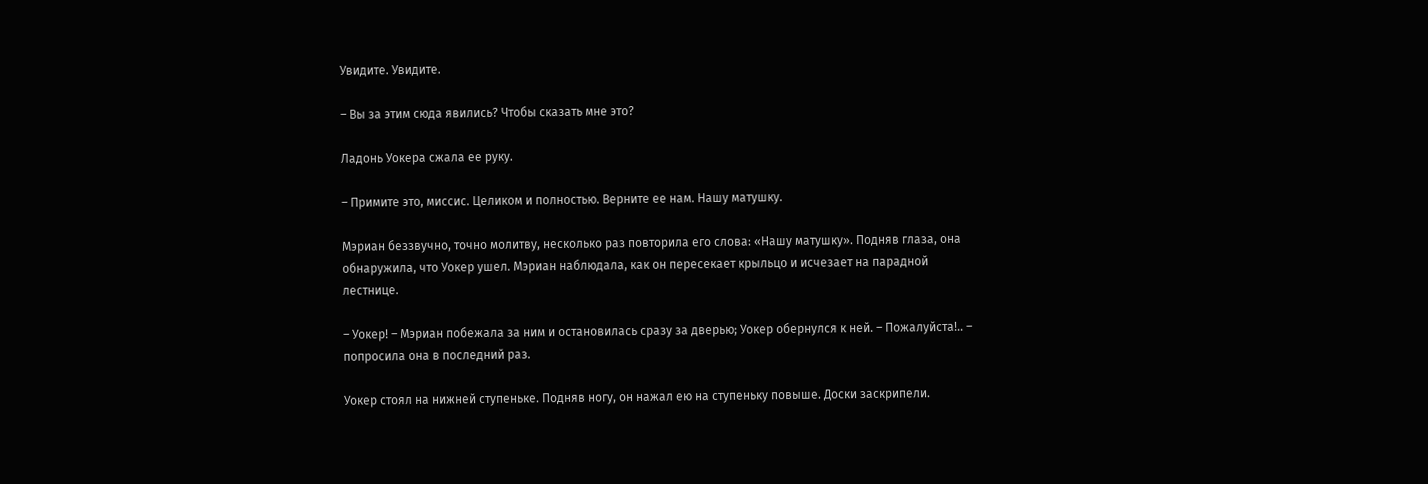Увидите. Увидите.

– Вы за этим сюда явились? Чтобы сказать мне это?

Ладонь Уокера сжала ее руку.

– Примите это, миссис. Целиком и полностью. Верните ее нам. Нашу матушку.

Мэриан беззвучно, точно молитву, несколько раз повторила его слова: «Нашу матушку». Подняв глаза, она обнаружила, что Уокер ушел. Мэриан наблюдала, как он пересекает крыльцо и исчезает на парадной лестнице.

– Уокер! – Мэриан побежала за ним и остановилась сразу за дверью; Уокер обернулся к ней. – Пожалуйста!.. – попросила она в последний раз.

Уокер стоял на нижней ступеньке. Подняв ногу, он нажал ею на ступеньку повыше. Доски заскрипели.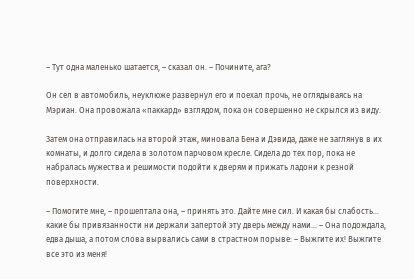– Тут одна маленько шатается, – сказал он. – Почините, ага?

Он сел в автомобиль, неуклюже развернул его и поехал прочь, не оглядываясь на Мэриан. Она провожала «паккард» взглядом, пока он совершенно не скрылся из виду.

Затем она отправилась на второй этаж, миновала Бена и Дэвида, даже не заглянув в их комнаты, и долго сидела в золотом парчовом кресле. Сидела до тех пор, пока не набралась мужества и решимости подойти к дверям и прижать ладони к резной поверхности.

– Помогите мне, – прошептала она, – принять это. Дайте мне сил. И какая бы слабость… какие бы привязанности ни держали запертой эту дверь между нами… – Она подождала, едва дыша, а потом слова вырвались сами в страстном порыве: – Выжгите их! Выжгите все это из меня!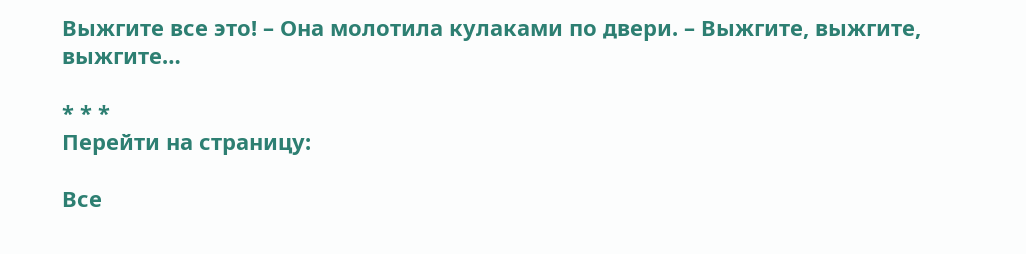Выжгите все это! – Она молотила кулаками по двери. – Выжгите, выжгите, выжгите…

* * *
Перейти на страницу:

Все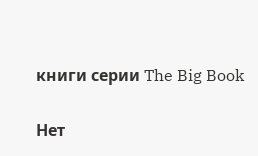книги серии The Big Book

Нет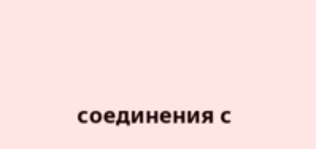соединения с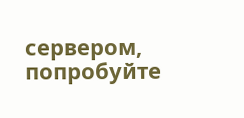сервером, попробуйте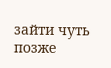зайти чуть позже